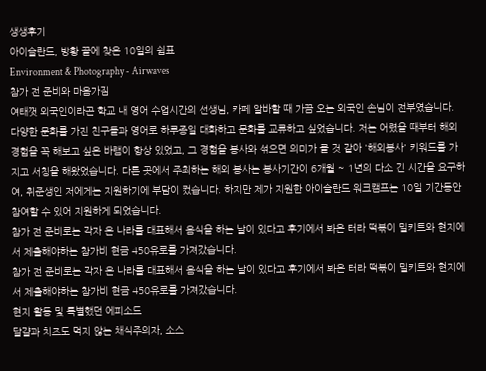생생후기
아이슬란드, 방황 끝에 찾은 10일의 쉼표
Environment & Photography - Airwaves
참가 전 준비와 마음가짐
여태껏 외국인이라곤 학교 내 영어 수업시간의 선생님, 카페 알바할 때 가끔 오는 외국인 손님이 전부였습니다. 다양한 문화를 가진 친구들과 영어로 하루종일 대화하고 문화를 교류하고 싶었습니다. 저는 어렸을 때부터 해외 경험을 꼭 해보고 싶은 바램이 항상 있었고, 그 경험을 봉사와 섞으면 의미가 클 것 같아 '해외봉사' 키워드를 가지고 서칭을 해왔었습니다. 다른 곳에서 주최하는 해외 봉사는 봉사기간이 6개월 ~ 1년의 다소 긴 시간을 요구하여, 취준생인 저에게는 지원하기에 부담이 컸습니다. 하지만 제가 지원한 아이슬란드 워크캠프는 10일 기간동안 참여할 수 있어 지원하게 되었습니다.
참가 전 준비로는 각자 온 나라를 대표해서 음식을 하는 날이 있다고 후기에서 봐온 터라 떡볶이 밀키트와 현지에서 제출해야하는 참가비 현금 450유로를 가져갔습니다.
참가 전 준비로는 각자 온 나라를 대표해서 음식을 하는 날이 있다고 후기에서 봐온 터라 떡볶이 밀키트와 현지에서 제출해야하는 참가비 현금 450유로를 가져갔습니다.
현지 활동 및 특별했던 에피소드
달걀과 치즈도 먹지 않는 채식주의자, 소스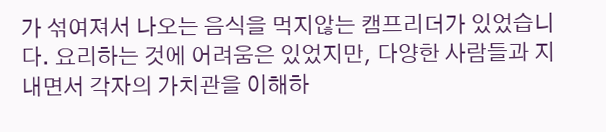가 섞여져서 나오는 음식을 먹지않는 캠프리더가 있었습니다. 요리하는 것에 어려움은 있었지만, 다양한 사람들과 지내면서 각자의 가치관을 이해하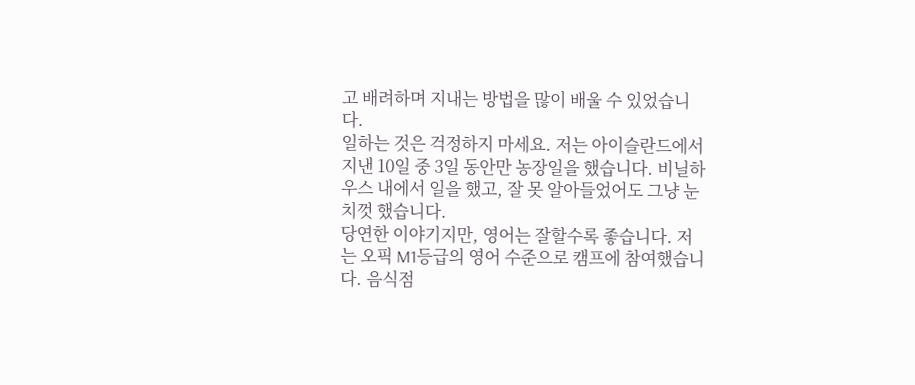고 배려하며 지내는 방법을 많이 배울 수 있었습니다.
일하는 것은 걱정하지 마세요. 저는 아이슬란드에서 지낸 10일 중 3일 동안만 농장일을 했습니다. 비닐하우스 내에서 일을 했고, 잘 못 알아들었어도 그냥 눈치껏 했습니다.
당연한 이야기지만, 영어는 잘할수록 좋습니다. 저는 오픽 M1등급의 영어 수준으로 캠프에 참여했습니다. 음식점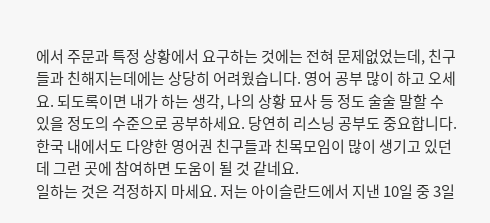에서 주문과 특정 상황에서 요구하는 것에는 전혀 문제없었는데, 친구들과 친해지는데에는 상당히 어려웠습니다. 영어 공부 많이 하고 오세요. 되도록이면 내가 하는 생각, 나의 상황 묘사 등 정도 술술 말할 수 있을 정도의 수준으로 공부하세요. 당연히 리스닝 공부도 중요합니다. 한국 내에서도 다양한 영어권 친구들과 친목모임이 많이 생기고 있던데 그런 곳에 참여하면 도움이 될 것 같네요.
일하는 것은 걱정하지 마세요. 저는 아이슬란드에서 지낸 10일 중 3일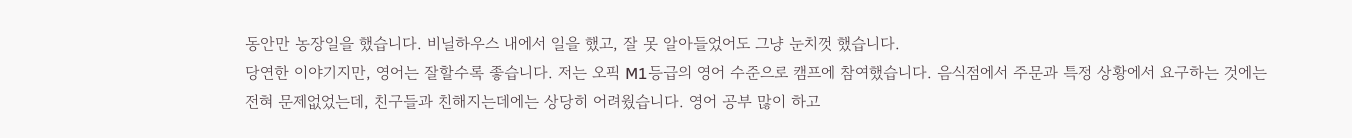동안만 농장일을 했습니다. 비닐하우스 내에서 일을 했고, 잘 못 알아들었어도 그냥 눈치껏 했습니다.
당연한 이야기지만, 영어는 잘할수록 좋습니다. 저는 오픽 M1등급의 영어 수준으로 캠프에 참여했습니다. 음식점에서 주문과 특정 상황에서 요구하는 것에는 전혀 문제없었는데, 친구들과 친해지는데에는 상당히 어려웠습니다. 영어 공부 많이 하고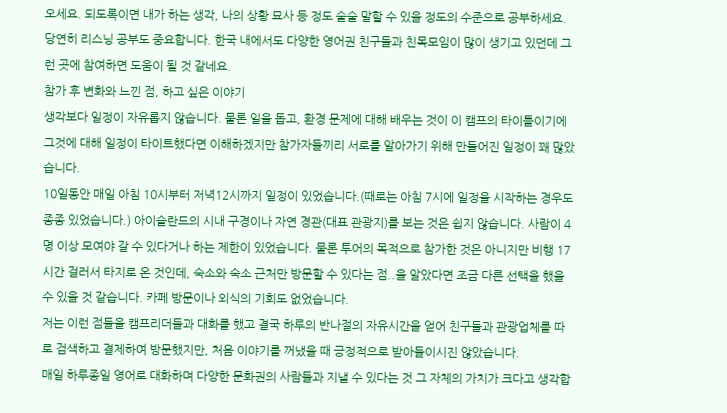오세요. 되도록이면 내가 하는 생각, 나의 상황 묘사 등 정도 술술 말할 수 있을 정도의 수준으로 공부하세요. 당연히 리스닝 공부도 중요합니다. 한국 내에서도 다양한 영어권 친구들과 친목모임이 많이 생기고 있던데 그런 곳에 참여하면 도움이 될 것 같네요.
참가 후 변화와 느낀 점, 하고 싶은 이야기
생각보다 일정이 자유롭지 않습니다. 물론 일을 돕고, 환경 문제에 대해 배우는 것이 이 캠프의 타이틀이기에 그것에 대해 일정이 타이트했다면 이해하겠지만 참가자들끼리 서로를 알아가기 위해 만들어진 일정이 꽤 많았습니다.
10일동안 매일 아침 10시부터 저녁12시까지 일정이 있었습니다.(때로는 아침 7시에 일정을 시작하는 경우도 종종 있었습니다.) 아이슬란드의 시내 구경이나 자연 경관(대표 관광지)를 보는 것은 쉽지 않습니다. 사람이 4명 이상 모여야 갈 수 있다거나 하는 제한이 있었습니다. 물론 투어의 목적으로 참가한 것은 아니지만 비행 17시간 걸러서 타지로 온 것인데, 숙소와 숙소 근처만 방문할 수 있다는 점..을 알았다면 조금 다른 선택을 했을 수 있을 것 같습니다. 카페 방문이나 외식의 기회도 없었습니다.
저는 이런 점들을 캠프리더들과 대화를 했고 결국 하루의 반나절의 자유시간을 얻어 친구들과 관광업체를 따로 검색하고 결제하여 방문했지만, 처음 이야기를 꺼냈을 때 긍정적으로 받아들이시진 않았습니다.
매일 하루종일 영어로 대화하며 다양한 문화권의 사람들과 지낼 수 있다는 것 그 자체의 가치가 크다고 생각합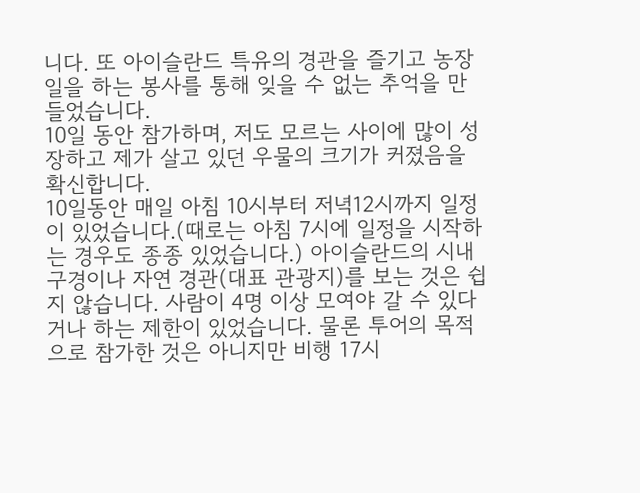니다. 또 아이슬란드 특유의 경관을 즐기고 농장일을 하는 봉사를 통해 잊을 수 없는 추억을 만들었습니다.
10일 동안 참가하며, 저도 모르는 사이에 많이 성장하고 제가 살고 있던 우물의 크기가 커졌음을 확신합니다.
10일동안 매일 아침 10시부터 저녁12시까지 일정이 있었습니다.(때로는 아침 7시에 일정을 시작하는 경우도 종종 있었습니다.) 아이슬란드의 시내 구경이나 자연 경관(대표 관광지)를 보는 것은 쉽지 않습니다. 사람이 4명 이상 모여야 갈 수 있다거나 하는 제한이 있었습니다. 물론 투어의 목적으로 참가한 것은 아니지만 비행 17시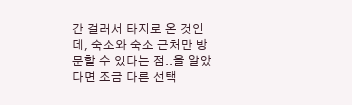간 걸러서 타지로 온 것인데, 숙소와 숙소 근처만 방문할 수 있다는 점..을 알았다면 조금 다른 선택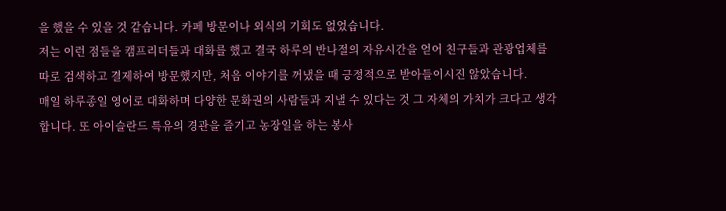을 했을 수 있을 것 같습니다. 카페 방문이나 외식의 기회도 없었습니다.
저는 이런 점들을 캠프리더들과 대화를 했고 결국 하루의 반나절의 자유시간을 얻어 친구들과 관광업체를 따로 검색하고 결제하여 방문했지만, 처음 이야기를 꺼냈을 때 긍정적으로 받아들이시진 않았습니다.
매일 하루종일 영어로 대화하며 다양한 문화권의 사람들과 지낼 수 있다는 것 그 자체의 가치가 크다고 생각합니다. 또 아이슬란드 특유의 경관을 즐기고 농장일을 하는 봉사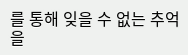를 통해 잊을 수 없는 추억을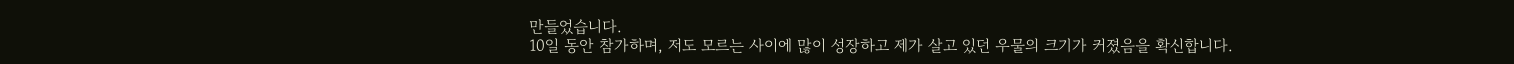만들었습니다.
10일 동안 참가하며, 저도 모르는 사이에 많이 성장하고 제가 살고 있던 우물의 크기가 커졌음을 확신합니다.